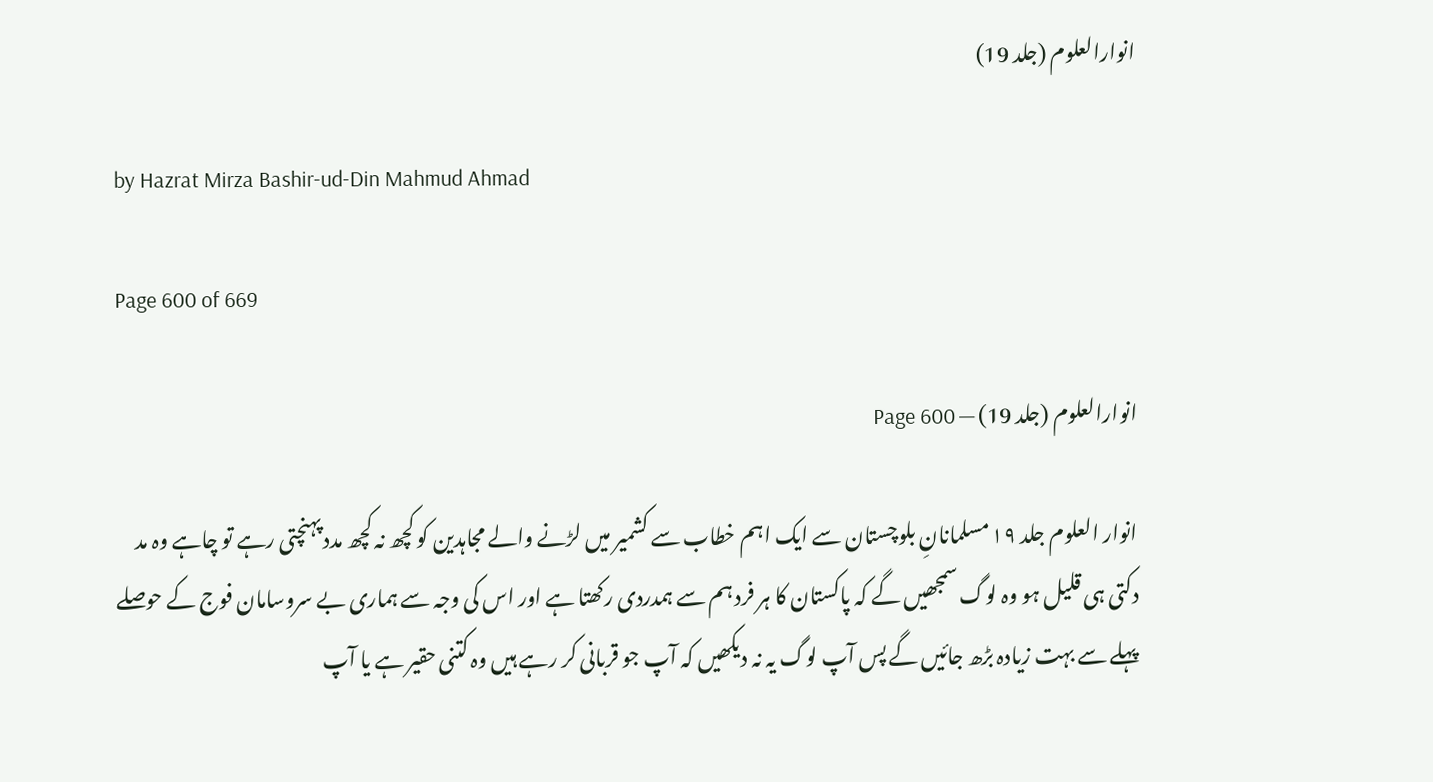انوارالعلوم (جلد 19)

by Hazrat Mirza Bashir-ud-Din Mahmud Ahmad

Page 600 of 669

انوارالعلوم (جلد 19) — Page 600

انوار العلوم جلد ۱۹ مسلمانانِ بلوچستان سے ایک اہم خطاب سے کشمیر میں لڑنے والے مجاہدین کو کچھ نہ کچھ مدد پہنچتی رہے تو چاہے وہ مد دکتی ہی قلیل ہو وہ لوگ سمجھیں گے کہ پاکستان کا ہر فرد ہم سے ہمدردی رکھتا ہے اور اس کی وجہ سے ہماری بے سروسامان فوج کے حوصلے پہلے سے بہت زیادہ بڑھ جائیں گے پس آپ لوگ یہ نہ دیکھیں کہ آپ جو قربانی کر رہے ہیں وہ کتنی حقیر ہے یا آپ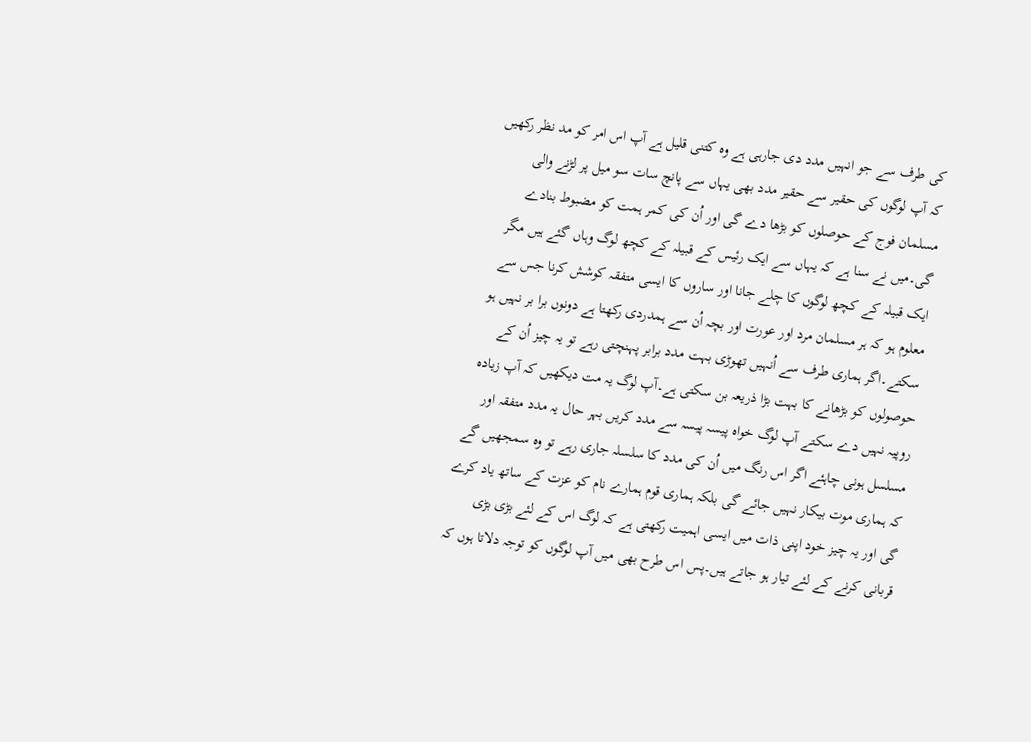کی طرف سے جو انہیں مدد دی جارہی ہے وہ کتنی قلیل ہے آپ اس امر کو مد نظر رکھیں کہ آپ لوگوں کی حقیر سے حقیر مدد بھی یہاں سے پانچ سات سو میل پر لڑنے والی مسلمان فوج کے حوصلوں کو بڑھا دے گی اور اُن کی کمر ہمت کو مضبوط بنادے گی۔میں نے سنا ہے کہ یہاں سے ایک رئیس کے قبیلہ کے کچھ لوگ وہاں گئے ہیں مگر ایک قبیلہ کے کچھ لوگوں کا چلے جانا اور ساروں کا ایسی متفقہ کوشش کرنا جس سے معلوم ہو کہ ہر مسلمان مرد اور عورت اور بچہ اُن سے ہمدردی رکھتا ہے دونوں برا بر نہیں ہو سکتے۔اگر ہماری طرف سے اُنہیں تھوڑی بہت مدد برابر پہنچتی رہے تو یہ چیز اُن کے حوصولوں کو بڑھانے کا بہت بڑا ذریعہ بن سکتی ہے۔آپ لوگ یہ مت دیکھیں کہ آپ زیادہ روپیہ نہیں دے سکتے آپ لوگ خواہ پیسہ پیسہ سے مدد کریں بہر حال یہ مدد متفقہ اور مسلسل ہونی چاہئے اگر اس رنگ میں اُن کی مدد کا سلسلہ جاری رہے تو وہ سمجھیں گے کہ ہماری موت بیکار نہیں جائے گی بلکہ ہماری قوم ہمارے نام کو عزت کے ساتھ یاد کرے گی اور یہ چیز خود اپنی ذات میں ایسی اہمیت رکھتی ہے کہ لوگ اس کے لئے بڑی بڑی قربانی کرنے کے لئے تیار ہو جاتے ہیں۔پس اس طرح بھی میں آپ لوگوں کو توجہ دلاتا ہوں کہ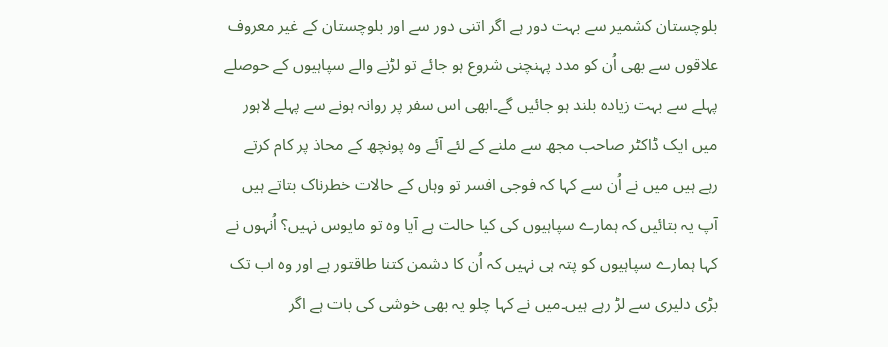بلوچستان کشمیر سے بہت دور ہے اگر اتنی دور سے اور بلوچستان کے غیر معروف علاقوں سے بھی اُن کو مدد پہنچنی شروع ہو جائے تو لڑنے والے سپاہیوں کے حوصلے پہلے سے بہت زیادہ بلند ہو جائیں گے۔ابھی اس سفر پر روانہ ہونے سے پہلے لاہور میں ایک ڈاکٹر صاحب مجھ سے ملنے کے لئے آئے وہ پونچھ کے محاذ پر کام کرتے رہے ہیں میں نے اُن سے کہا کہ فوجی افسر تو وہاں کے حالات خطرناک بتاتے ہیں آپ یہ بتائیں کہ ہمارے سپاہیوں کی کیا حالت ہے آیا وہ تو مایوس نہیں؟ اُنہوں نے کہا ہمارے سپاہیوں کو پتہ ہی نہیں کہ اُن کا دشمن کتنا طاقتور ہے اور وہ اب تک بڑی دلیری سے لڑ رہے ہیں۔میں نے کہا چلو یہ بھی خوشی کی بات ہے اگر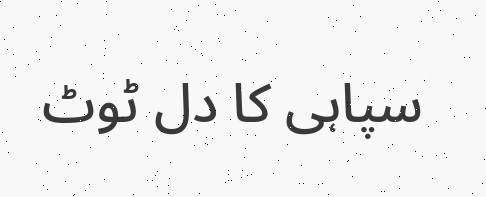سپاہی کا دل ٹوٹ